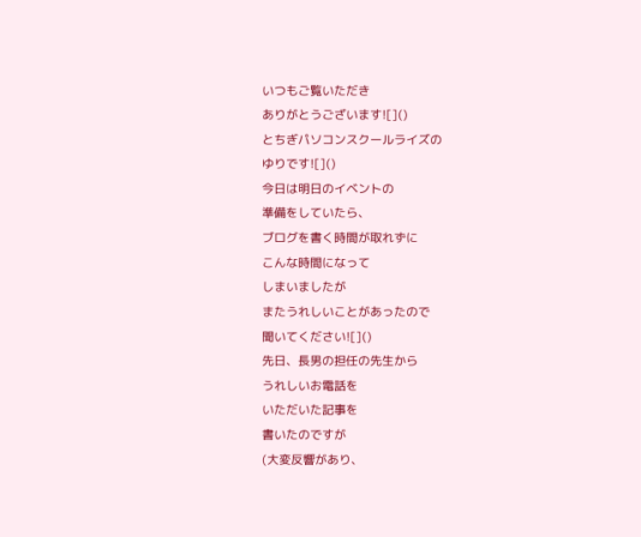いつもご覧いただき
ありがとうございます![]()
とちぎパソコンスクールライズの
ゆりです![]()
今日は明日のイベントの
準備をしていたら、
ブログを書く時間が取れずに
こんな時間になって
しまいましたが
またうれしいことがあったので
聞いてください![]()
先日、長男の担任の先生から
うれしいお電話を
いただいた記事を
書いたのですが
(大変反響があり、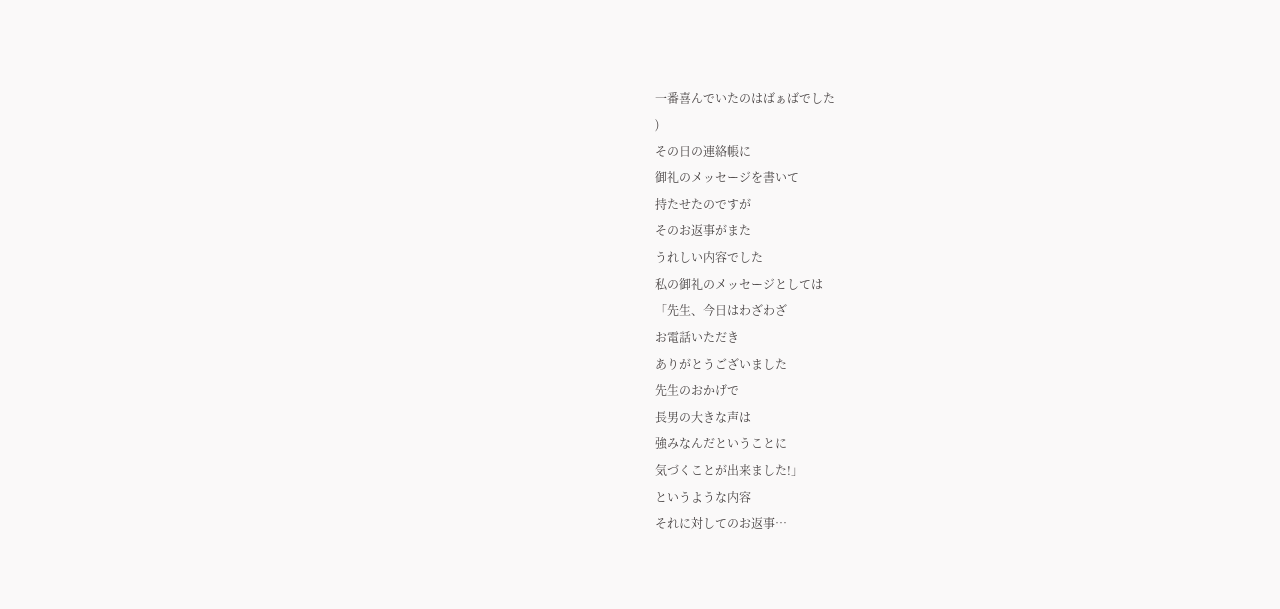一番喜んでいたのはばぁばでした
)
その日の連絡帳に
御礼のメッセージを書いて
持たせたのですが
そのお返事がまた
うれしい内容でした
私の御礼のメッセージとしては
「先生、今日はわざわざ
お電話いただき
ありがとうございました
先生のおかげで
長男の大きな声は
強みなんだということに
気づくことが出来ました!」
というような内容
それに対してのお返事…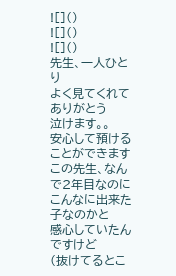![]()
![]()
![]()
先生、一人ひとり
よく見てくれてありがとう
泣けます。。
安心して預けることができます
この先生、なんで2年目なのに
こんなに出来た子なのかと
感心していたんですけど
(抜けてるとこ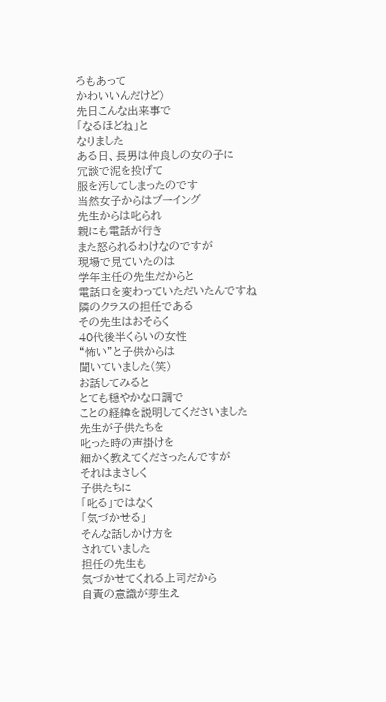ろもあって
かわいいんだけど)
先日こんな出来事で
「なるほどね」と
なりました
ある日、長男は仲良しの女の子に
冗談で泥を投げて
服を汚してしまったのです
当然女子からはブーイング
先生からは叱られ
親にも電話が行き
また怒られるわけなのですが
現場で見ていたのは
学年主任の先生だからと
電話口を変わっていただいたんですね
隣のクラスの担任である
その先生はおそらく
40代後半くらいの女性
“怖い”と子供からは
聞いていました(笑)
お話してみると
とても穏やかな口調で
ことの経緯を説明してくださいました
先生が子供たちを
叱った時の声掛けを
細かく教えてくださったんですが
それはまさしく
子供たちに
「叱る」ではなく
「気づかせる」
そんな話しかけ方を
されていました
担任の先生も
気づかせてくれる上司だから
自責の意識が芽生え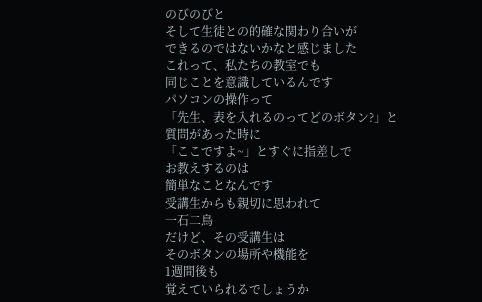のびのびと
そして生徒との的確な関わり合いが
できるのではないかなと感じました
これって、私たちの教室でも
同じことを意識しているんです
パソコンの操作って
「先生、表を入れるのってどのボタン?」と
質問があった時に
「ここですよ~」とすぐに指差しで
お教えするのは
簡単なことなんです
受講生からも親切に思われて
一石二鳥
だけど、その受講生は
そのボタンの場所や機能を
1週間後も
覚えていられるでしょうか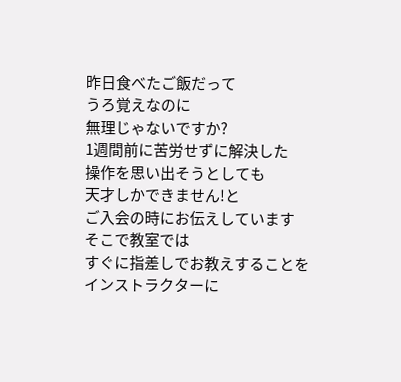昨日食べたご飯だって
うろ覚えなのに
無理じゃないですか?
1週間前に苦労せずに解決した
操作を思い出そうとしても
天才しかできません!と
ご入会の時にお伝えしています
そこで教室では
すぐに指差しでお教えすることを
インストラクターに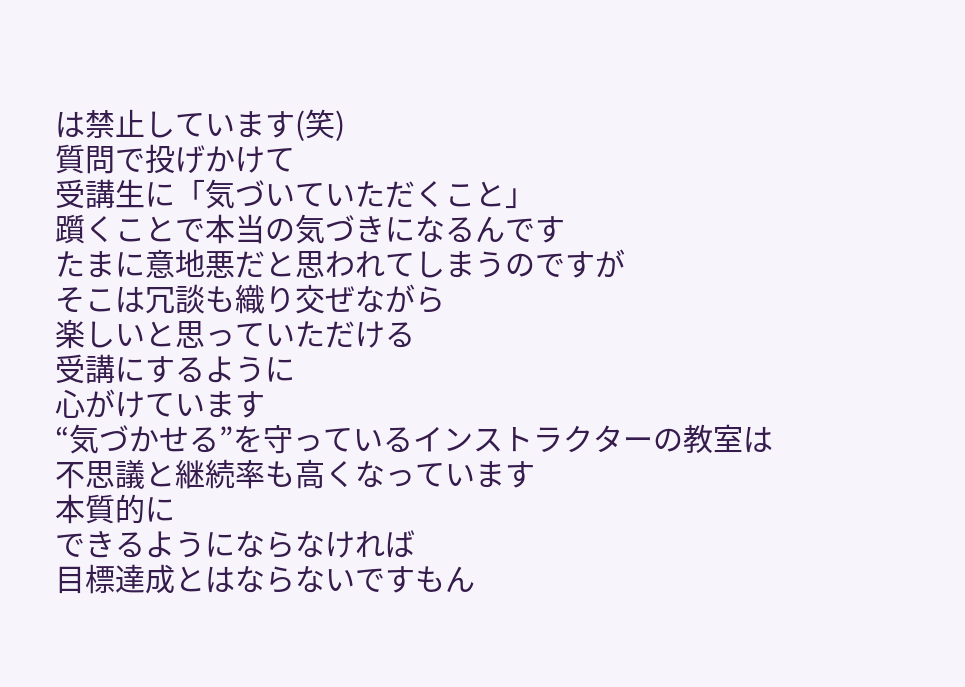は禁止しています(笑)
質問で投げかけて
受講生に「気づいていただくこと」
躓くことで本当の気づきになるんです
たまに意地悪だと思われてしまうのですが
そこは冗談も織り交ぜながら
楽しいと思っていただける
受講にするように
心がけています
“気づかせる”を守っているインストラクターの教室は
不思議と継続率も高くなっています
本質的に
できるようにならなければ
目標達成とはならないですもん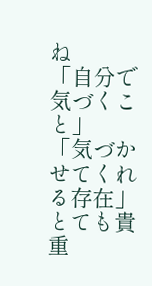ね
「自分で気づくこと」
「気づかせてくれる存在」
とても貴重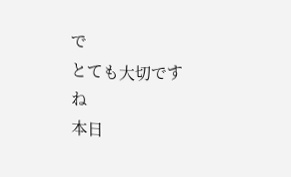で
とても大切ですね
本日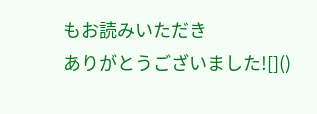もお読みいただき
ありがとうございました![]()